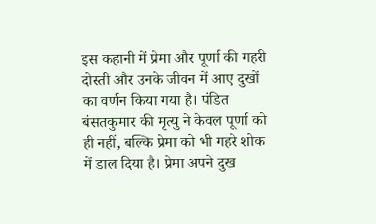इस कहानी में प्रेमा और पूर्णा की गहरी दोस्ती और उनके जीवन में आए दुखों का वर्णन किया गया है। पंडित बंसतकुमार की मृत्यु ने केवल पूर्णा को ही नहीं, बल्कि प्रेमा को भी गहरे शोक में डाल दिया है। प्रेमा अपने दुख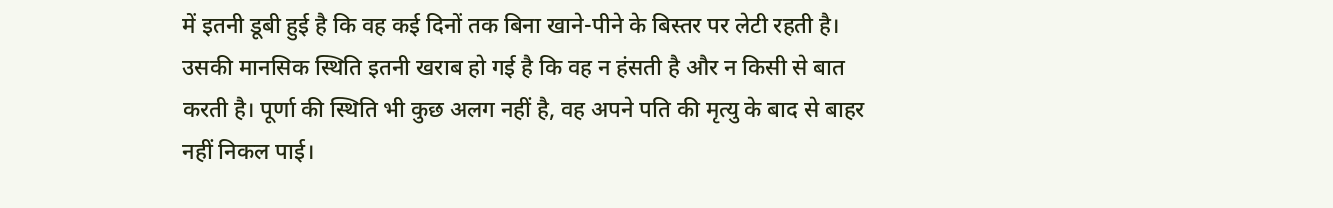में इतनी डूबी हुई है कि वह कई दिनों तक बिना खाने-पीने के बिस्तर पर लेटी रहती है। उसकी मानसिक स्थिति इतनी खराब हो गई है कि वह न हंसती है और न किसी से बात करती है। पूर्णा की स्थिति भी कुछ अलग नहीं है, वह अपने पति की मृत्यु के बाद से बाहर नहीं निकल पाई।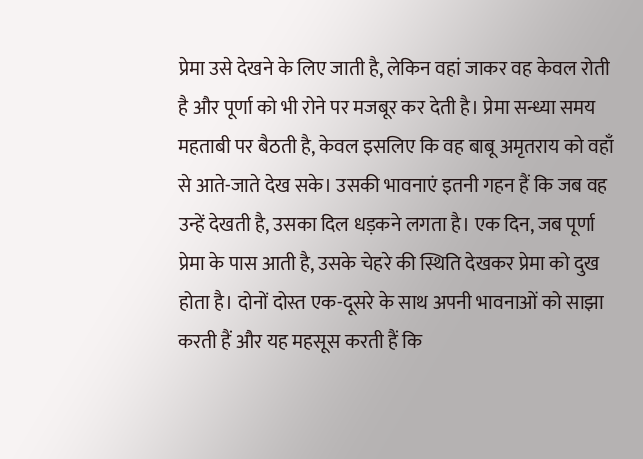प्रेमा उसे देखने के लिए जाती है, लेकिन वहां जाकर वह केवल रोती है और पूर्णा को भी रोने पर मजबूर कर देती है। प्रेमा सन्ध्या समय महताबी पर बैठती है, केवल इसलिए कि वह बाबू अमृतराय को वहाँ से आते-जाते देख सके। उसकी भावनाएं इतनी गहन हैं कि जब वह उन्हें देखती है, उसका दिल धड़कने लगता है। एक दिन, जब पूर्णा प्रेमा के पास आती है, उसके चेहरे की स्थिति देखकर प्रेमा को दुख होता है। दोनों दोस्त एक-दूसरे के साथ अपनी भावनाओं को साझा करती हैं और यह महसूस करती हैं कि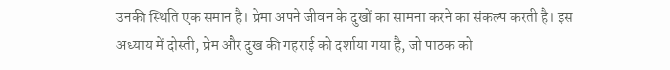उनकी स्थिति एक समान है। प्रेमा अपने जीवन के दुखों का सामना करने का संकल्प करती है। इस अध्याय में दोस्ती, प्रेम और दुख की गहराई को दर्शाया गया है, जो पाठक को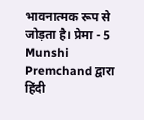भावनात्मक रूप से जोड़ता है। प्रेमा - 5 Munshi Premchand द्वारा हिंदी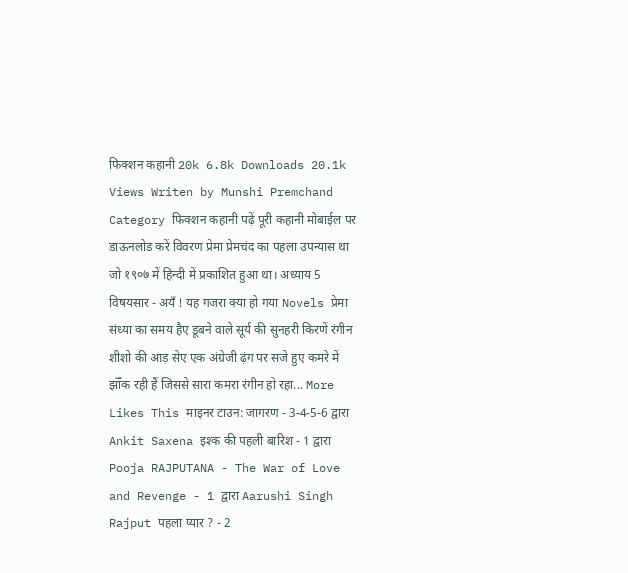फिक्शन कहानी 20k 6.8k Downloads 20.1k Views Writen by Munshi Premchand Category फिक्शन कहानी पढ़ें पूरी कहानी मोबाईल पर डाऊनलोड करें विवरण प्रेमा प्रेमचंद का पहला उपन्यास था जो १९०७ में हिन्दी में प्रकाशित हुआ था। अध्याय 5 विषयसार - अयँ ! यह गजरा क्या हो गया Novels प्रेमा संध्या का समय हैए डूबने वाले सूर्य की सुनहरी किरणें रंगीन शीशो की आड़ सेए एक अंग्रेजी ढ़ंग पर सजे हुए कमरे में झॉँक रही हैं जिससे सारा कमरा रंगीन हो रहा... More Likes This माइनर टाउन: जागरण - 3-4-5-6 द्वारा Ankit Saxena इश्क की पहली बारिश - 1 द्वारा Pooja RAJPUTANA - The War of Love and Revenge - 1 द्वारा Aarushi Singh Rajput पहला प्यार ? - 2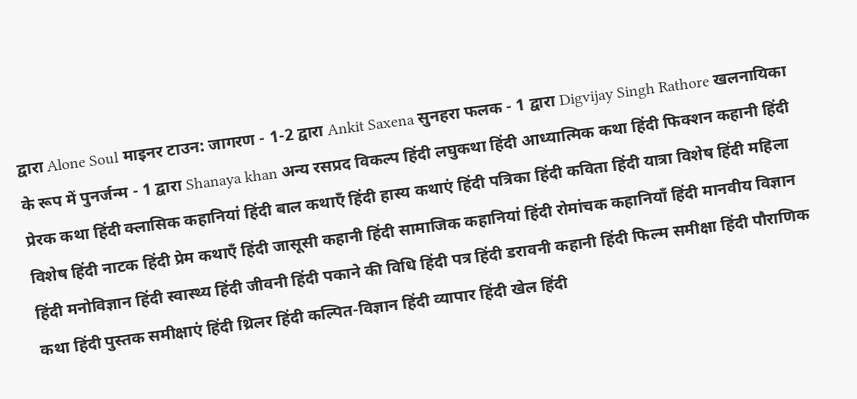द्वारा Alone Soul माइनर टाउन: जागरण - 1-2 द्वारा Ankit Saxena सुनहरा फलक - 1 द्वारा Digvijay Singh Rathore खलनायिका के रूप में पुनर्जन्म - 1 द्वारा Shanaya khan अन्य रसप्रद विकल्प हिंदी लघुकथा हिंदी आध्यात्मिक कथा हिंदी फिक्शन कहानी हिंदी प्रेरक कथा हिंदी क्लासिक कहानियां हिंदी बाल कथाएँ हिंदी हास्य कथाएं हिंदी पत्रिका हिंदी कविता हिंदी यात्रा विशेष हिंदी महिला विशेष हिंदी नाटक हिंदी प्रेम कथाएँ हिंदी जासूसी कहानी हिंदी सामाजिक कहानियां हिंदी रोमांचक कहानियाँ हिंदी मानवीय विज्ञान हिंदी मनोविज्ञान हिंदी स्वास्थ्य हिंदी जीवनी हिंदी पकाने की विधि हिंदी पत्र हिंदी डरावनी कहानी हिंदी फिल्म समीक्षा हिंदी पौराणिक कथा हिंदी पुस्तक समीक्षाएं हिंदी थ्रिलर हिंदी कल्पित-विज्ञान हिंदी व्यापार हिंदी खेल हिंदी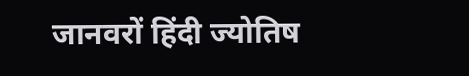जानवरों हिंदी ज्योतिष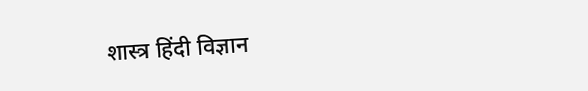शास्त्र हिंदी विज्ञान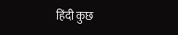हिंदी कुछ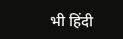भी हिंदी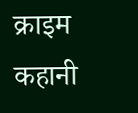क्राइम कहानी